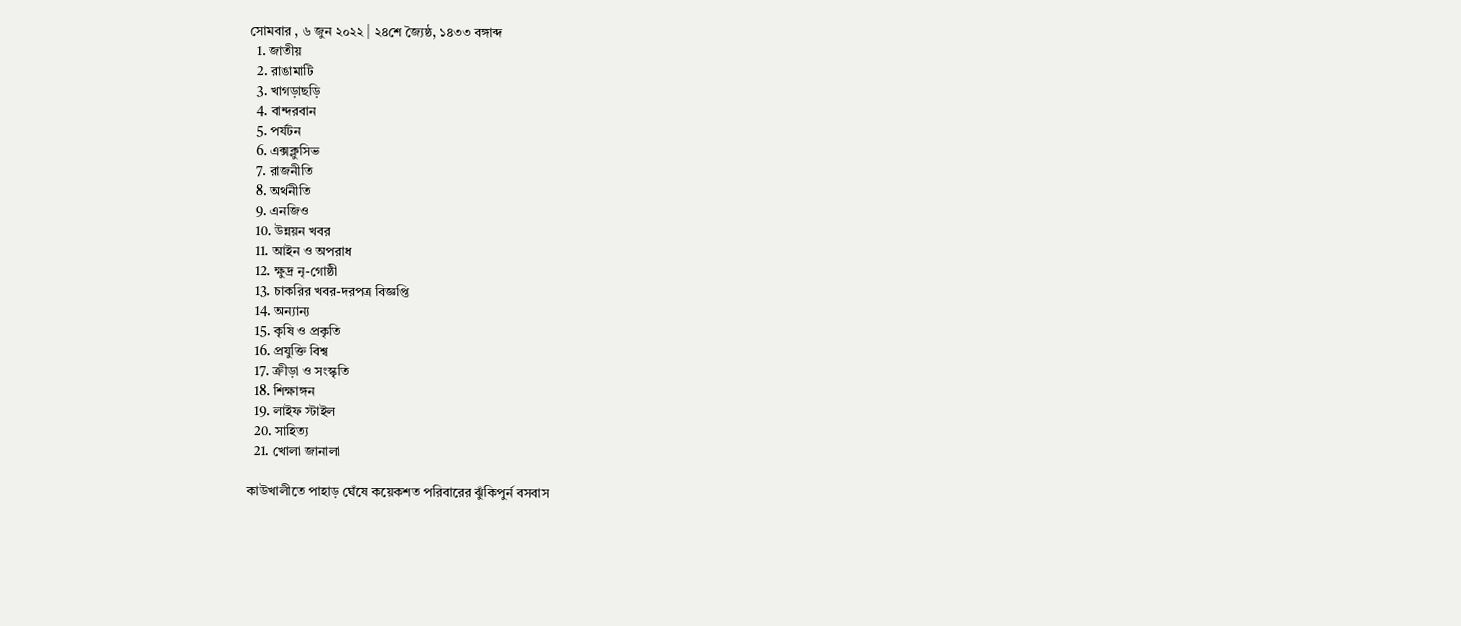সোমবার , ৬ জুন ২০২২ | ২৪শে জ্যৈষ্ঠ, ১৪৩৩ বঙ্গাব্দ
  1. জাতীয়
  2. রাঙামাটি
  3. খাগড়াছড়ি
  4. বান্দরবান
  5. পর্যটন
  6. এক্সক্লুসিভ
  7. রাজনীতি
  8. অর্থনীতি
  9. এনজিও
  10. উন্নয়ন খবর
  11. আইন ও অপরাধ
  12. ক্ষুদ্র নৃ-গোষ্ঠী
  13. চাকরির খবর-দরপত্র বিজ্ঞপ্তি
  14. অন্যান্য
  15. কৃষি ও প্রকৃতি
  16. প্রযুক্তি বিশ্ব
  17. ক্রীড়া ও সংস্কৃতি
  18. শিক্ষাঙ্গন
  19. লাইফ স্টাইল
  20. সাহিত্য
  21. খোলা জানালা

কাউখালীতে পাহাড় ঘেঁষে কয়েকশত পরিবারের ঝুঁকিপুর্ন বসবাস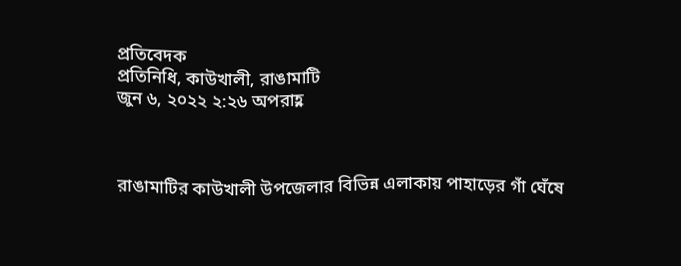প্রতিবেদক
প্রতিনিধি, কাউখালী, রাঙামাটি
জুন ৬, ২০২২ ২:২৬ অপরাহ্ণ



রাঙামাটির কাউখালী উপজেলার বিভিন্ন এলাকায় পাহাড়ের গাঁ ঘেঁষে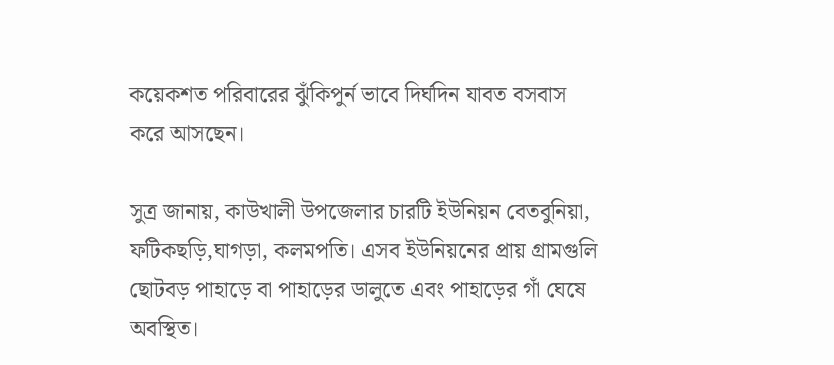কয়েকশত পরিবারের ঝুঁকিপুর্ন ভাবে দির্ঘদিন যাবত বসবাস করে আসছেন।

সুত্র জানায়, কাউখালী উপজেলার চারটি ইউনিয়ন বেতবুনিয়া, ফটিকছড়ি,ঘাগড়া, কলমপতি। এসব ইউনিয়নের প্রায় গ্রামগুলি ছোটবড় পাহাড়ে বা পাহাড়ের ডালুতে এবং পাহাড়ের গাঁ ঘেষে অবস্থিত।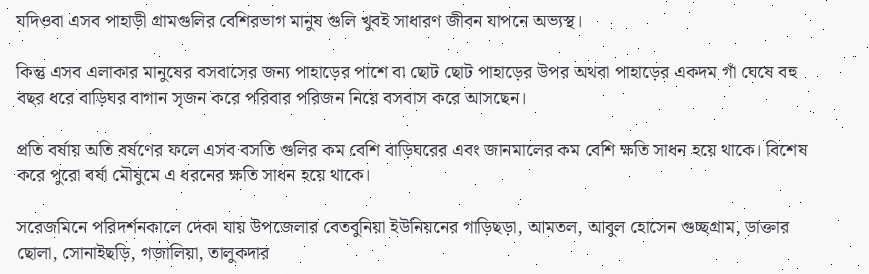যদিওবা এসব পাহাড়ী গ্রামগুলির বেশিরভাগ মানুষ গুলি খুবই সাধারণ জীবন যাপনে অভ্যস্থ।

কিন্তু এসব এলাকার মানুষের বসবাসের জন্য পাহাড়ের পাশে বা ছোট ছোট পাহাড়ের উপর অথবা পাহাড়ের একদম গাঁ ঘেষে বহু বছর ধরে বাড়িঘর বাগান সৃজন করে পরিবার পরিজন নিয়ে বসবাস করে আসছেন।

প্রতি বর্ষায় অতি বর্ষণের ফলে এসব বসতি গুলির কম বেশি বাড়িঘরের এবং জানমালের কম বেশি ক্ষতি সাধন হয়ে থাকে। বিশেষ করে পুরো বর্ষা মৌষুমে এ ধরনের ক্ষতি সাধন হয়ে থাকে।

সরেজমিনে পরিদর্শনকালে দেকা যায় উপজেলার বেতবুনিয়া ইউনিয়নের গাড়িছড়া, আমতল, আবুল হোসেন গুচ্ছগ্রাম, ডাক্তার ছোলা, সোনাইছড়ি, গজালিয়া, তালুকদার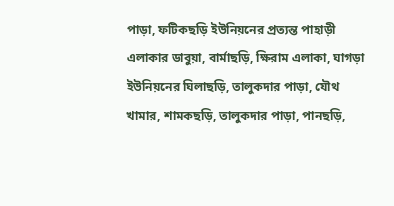পাড়া, ফটিকছড়ি ইউনিয়নের প্রত্যন্ত পাহাড়ী এলাকার ডাবুয়া, বার্মাছড়ি, ক্ষিরাম এলাকা, ঘাগড়া ইউনিয়নের ঘিলাছড়ি, তালুকদার পাড়া, যৌথ খামার, শামকছড়ি, তালুকদার পাড়া, পানছড়ি,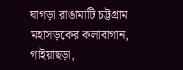ঘাগড়া রাঙামাটি চট্টগ্রাম মহাসড়কের কলাবাগান, গাইয়াছড়া,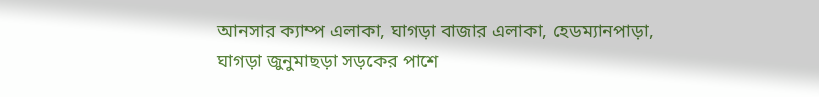আনসার ক্যাম্প এলাকা, ঘাগড়া বাজার এলাকা, হেডম্যানপাড়া, ঘাগড়া জুনুমাছড়া সড়কের পাশে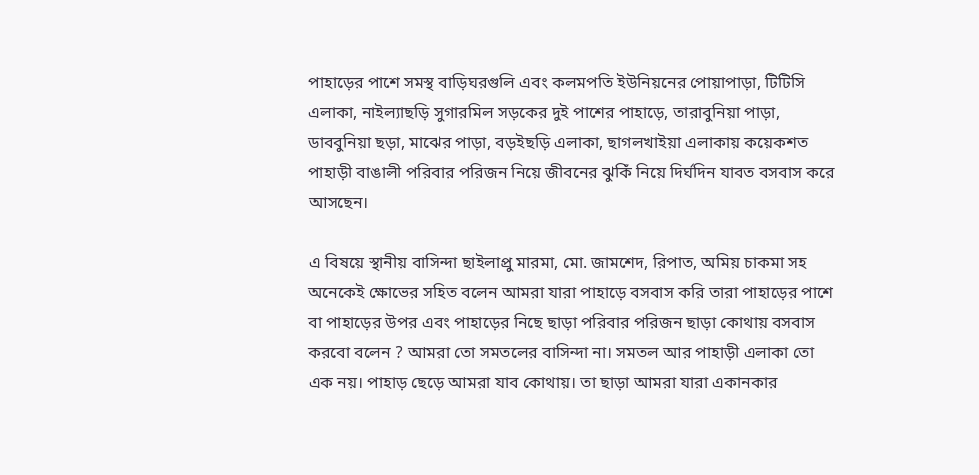পাহাড়ের পাশে সমস্থ বাড়িঘরগুলি এবং কলমপতি ইউনিয়নের পোয়াপাড়া, টিটিসি এলাকা, নাইল্যাছড়ি সুগারমিল সড়কের দুই পাশের পাহাড়ে, তারাবুনিয়া পাড়া, ডাববুনিয়া ছড়া, মাঝের পাড়া, বড়ইছড়ি এলাকা, ছাগলখাইয়া এলাকায় কয়েকশত পাহাড়ী বাঙালী পরিবার পরিজন নিয়ে জীবনের ঝুকিঁ নিয়ে দির্ঘদিন যাবত বসবাস করে আসছেন।

এ বিষয়ে স্থানীয় বাসিন্দা ছাইলাপ্রু মারমা, মো. জামশেদ, রিপাত, অমিয় চাকমা সহ অনেকেই ক্ষোভের সহিত বলেন আমরা যারা পাহাড়ে বসবাস করি তারা পাহাড়ের পাশে বা পাহাড়ের উপর এবং পাহাড়ের নিছে ছাড়া পরিবার পরিজন ছাড়া কোথায় বসবাস করবো বলেন ? আমরা তো সমতলের বাসিন্দা না। সমতল আর পাহাড়ী এলাকা তো এক নয়। পাহাড় ছেড়ে আমরা যাব কোথায়। তা ছাড়া আমরা যারা একানকার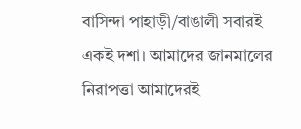বাসিন্দা পাহাড়ী/বাঙালী সবারই একই দশা। আমাদের জানমালের নিরাপত্তা আমাদেরই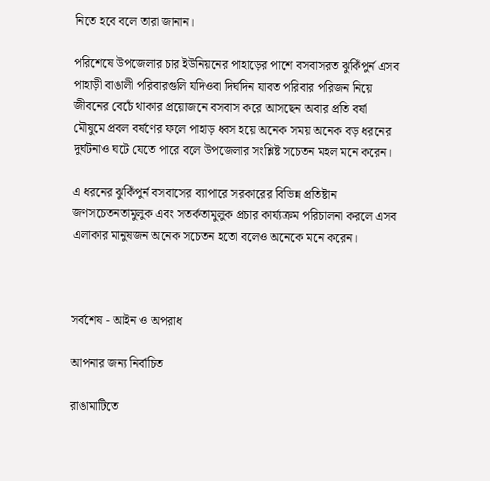নিতে হবে বলে তারা জানান।

পরিশেষে উপজেলার চার ইউনিয়নের পাহাড়ের পাশে বসবাসরত ঝুকিঁপুর্ন এসব পাহাড়ী বাঙালী পরিবারগুলি যদিওবা দির্ঘদিন যাবত পরিবার পরিজন নিয়ে জীবনের বেচেঁ থাকার প্রয়োজনে বসবাস করে আসছেন অবার প্রতি বর্ষা মৌষুমে প্রবল বর্ষণের ফলে পাহাড় ধ্বস হয়ে অনেক সময় অনেক বড় ধরনের দুর্ঘটনাও ঘটে যেতে পারে বলে উপজেলার সংশ্লিষ্ট সচেতন মহল মনে করেন।

এ ধরনের ঝুকিঁপুর্ন বসবাসের ব্যাপারে সরকারের বিভিন্ন প্রতিষ্টান জণসচেতনতামুলুক এবং সতর্কতামুলুক প্রচার কার্য্যক্রম পরিচালনা করলে এসব এলাকার মানুষজন অনেক সচেতন হতো বলেও অনেকে মনে করেন।



সর্বশেষ - আইন ও অপরাধ

আপনার জন্য নির্বাচিত

রাঙামাটিতে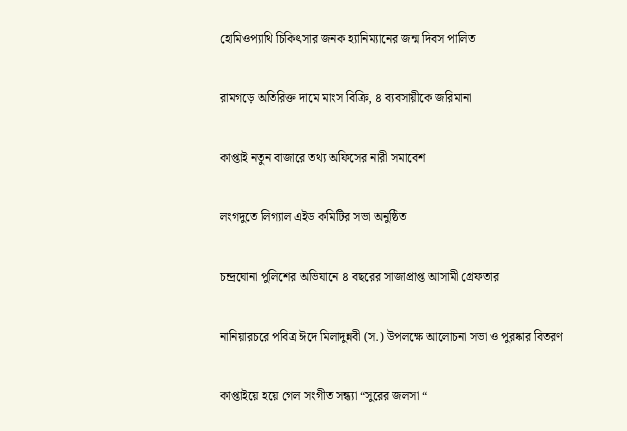হোমিওপ্যাথি চিকিৎসার জনক হ্যানিম্যানের জন্ম দিবস পালিত

রামগড়ে অতিরিক্ত দামে মাংস বিক্রি, ৪ ব্যবসায়ীকে জরিমানা

কাপ্তাই নতুন বাজারে তথ্য অফিসের নারী সমাবেশ

লংগদুতে লিগ্যাল এইড কমিটির সভা অনুষ্ঠিত

চন্দ্রঘোনা পুলিশের অভিযানে ৪ বছরের সাজাপ্রাপ্ত আসামী গ্রেফতার

নানিয়ারচরে পবিত্র ঈদে মিলাদুন্নবী (স.) উপলক্ষে আলোচনা সভা ও পুরষ্কার বিতরণ

কাপ্তাইয়ে হয়ে গেল সংগীত সন্ধ্যা “সুরের জলসা “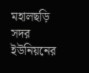মহালছড়ি সদর ইউনিয়নের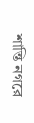শান্তি নগরে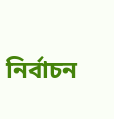নির্বাচন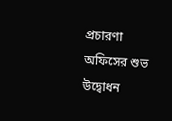প্রচারণা অফিসের শুভ উদ্বোধন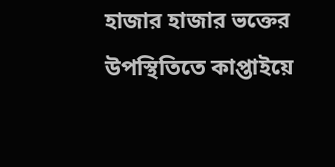হাজার হাজার ভক্তের উপস্থিতিতে কাপ্তাইয়ে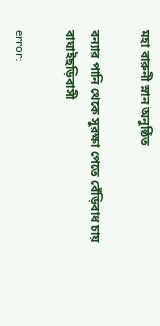মহা বারুনী স্নান অনুষ্ঠিত

বন্যার পানি থেকে সুরক্ষা পেতে বেঁড়িবাধ চায় বাঘাইছড়িবাসী

error: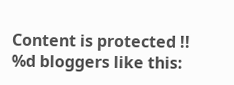Content is protected !!
%d bloggers like this: